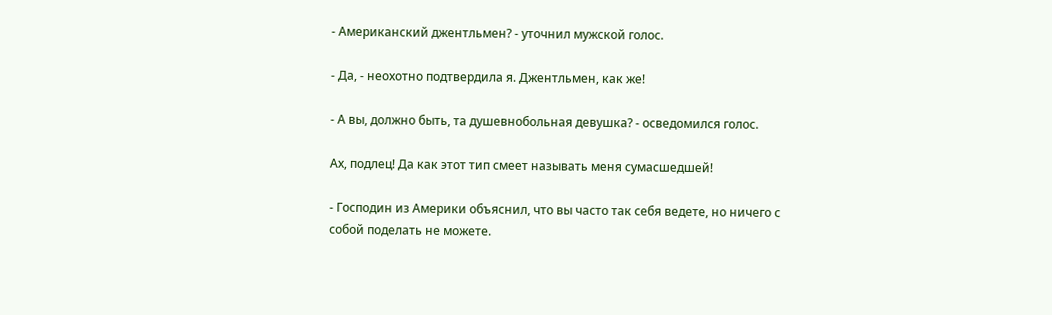- Американский джентльмен? - уточнил мужской голос.

- Да, - неохотно подтвердила я. Джентльмен, как же!

- А вы, должно быть, та душевнобольная девушка? - осведомился голос.

Ах, подлец! Да как этот тип смеет называть меня сумасшедшей!

- Господин из Америки объяснил, что вы часто так себя ведете, но ничего с собой поделать не можете.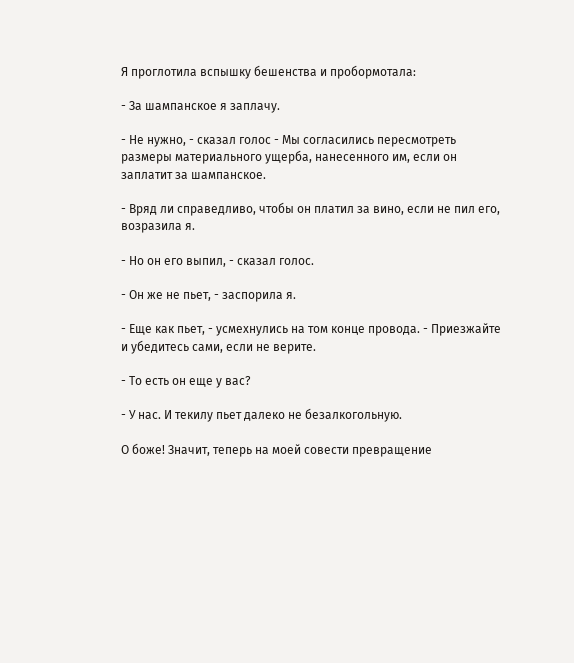Я проглотила вспышку бешенства и пробормотала:

- За шампанское я заплачу.

- Не нужно, - сказал голос - Мы согласились пересмотреть размеры материального ущерба, нанесенного им, если он заплатит за шампанское.

- Вряд ли справедливо, чтобы он платил за вино, если не пил его, возразила я.

- Но он его выпил, - сказал голос.

- Он же не пьет, - заспорила я.

- Еще как пьет, - усмехнулись на том конце провода. - Приезжайте и убедитесь сами, если не верите.

- То есть он еще у вас?

- У нас. И текилу пьет далеко не безалкогольную.

О боже! Значит, теперь на моей совести превращение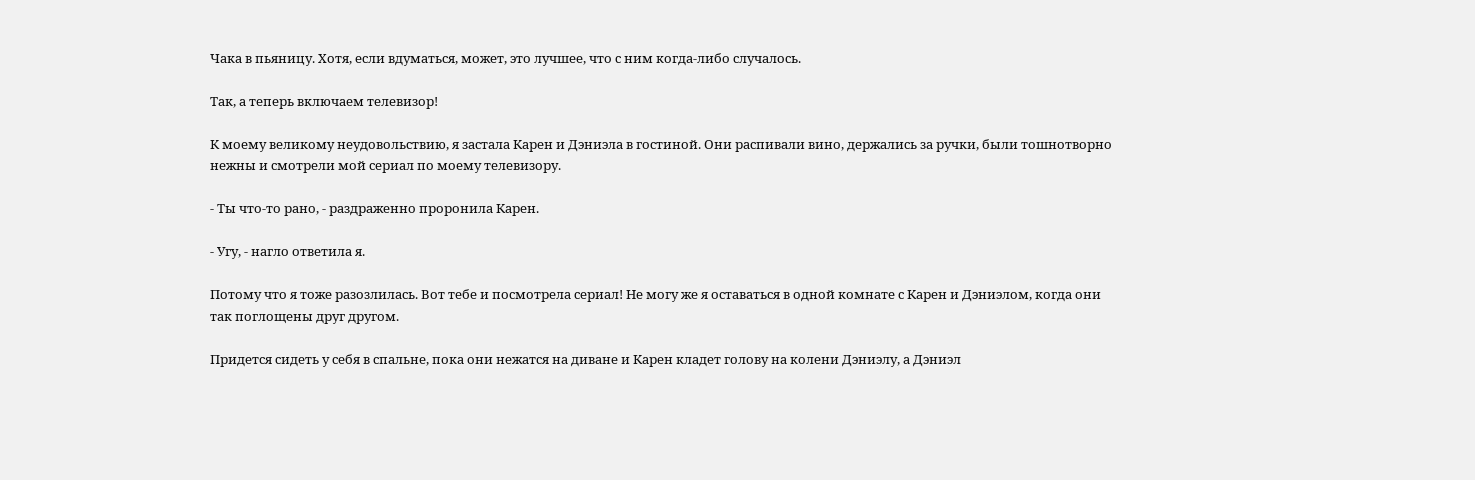Чака в пьяницу. Хотя, если вдуматься, может, это лучшее, что с ним когда-либо случалось.

Так, а теперь включаем телевизор!

К моему великому неудовольствию, я застала Карен и Дэниэла в гостиной. Они распивали вино, держались за ручки, были тошнотворно нежны и смотрели мой сериал по моему телевизору.

- Ты что-то рано, - раздраженно проронила Карен.

- Угу, - нагло ответила я.

Потому что я тоже разозлилась. Вот тебе и посмотрела сериал! Не могу же я оставаться в одной комнате с Карен и Дэниэлом, когда они так поглощены друг другом.

Придется сидеть у себя в спальне, пока они нежатся на диване и Карен кладет голову на колени Дэниэлу, а Дэниэл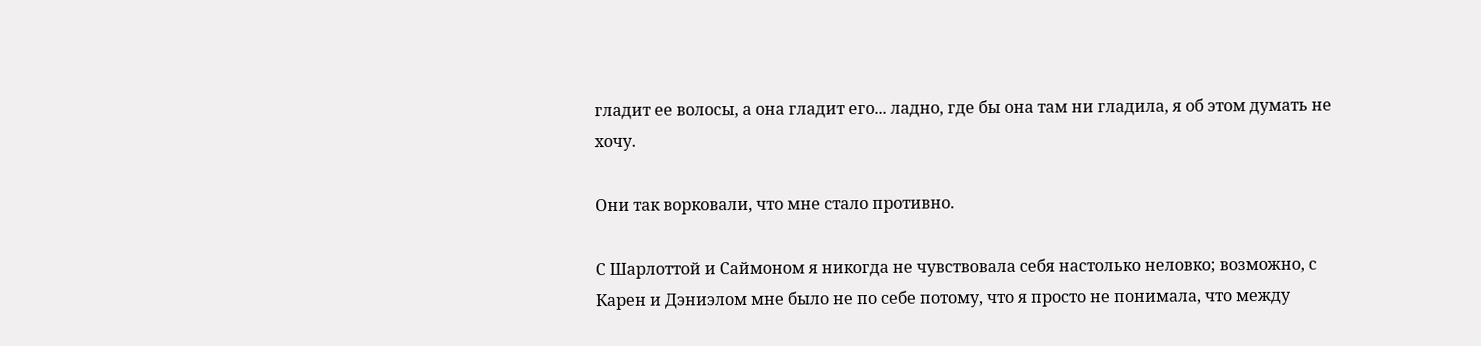гладит ее волосы, а она гладит его... ладно, где бы она там ни гладила, я об этом думать не хочу.

Они так ворковали, что мне стало противно.

С Шарлоттой и Саймоном я никогда не чувствовала себя настолько неловко; возможно, с Карен и Дэниэлом мне было не по себе потому, что я просто не понимала, что между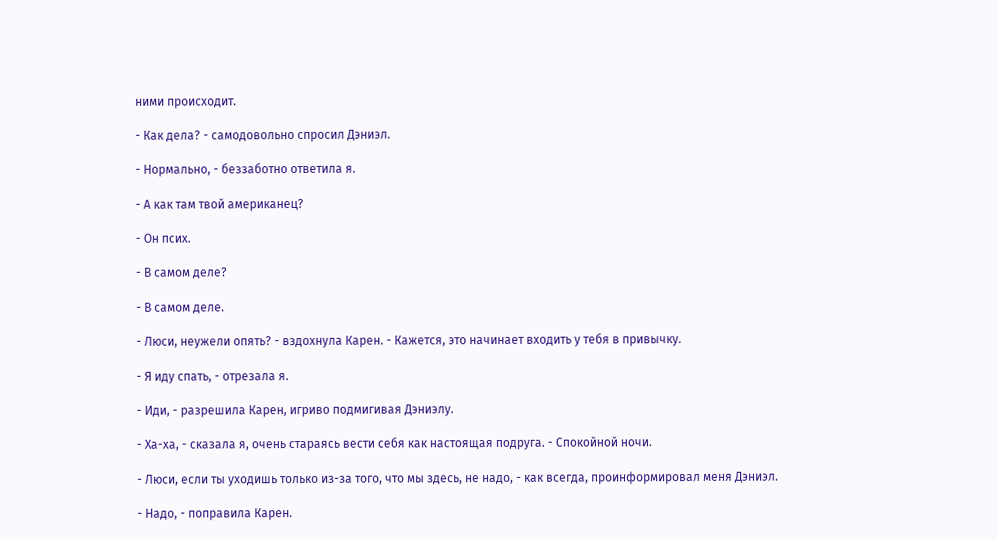ними происходит.

- Как дела? - самодовольно спросил Дэниэл.

- Нормально, - беззаботно ответила я.

- А как там твой американец?

- Он псих.

- В самом деле?

- В самом деле.

- Люси, неужели опять? - вздохнула Карен. - Кажется, это начинает входить у тебя в привычку.

- Я иду спать, - отрезала я.

- Иди, - разрешила Карен, игриво подмигивая Дэниэлу.

- Ха-ха, - сказала я, очень стараясь вести себя как настоящая подруга. - Спокойной ночи.

- Люси, если ты уходишь только из-за того, что мы здесь, не надо, - как всегда, проинформировал меня Дэниэл.

- Надо, - поправила Карен.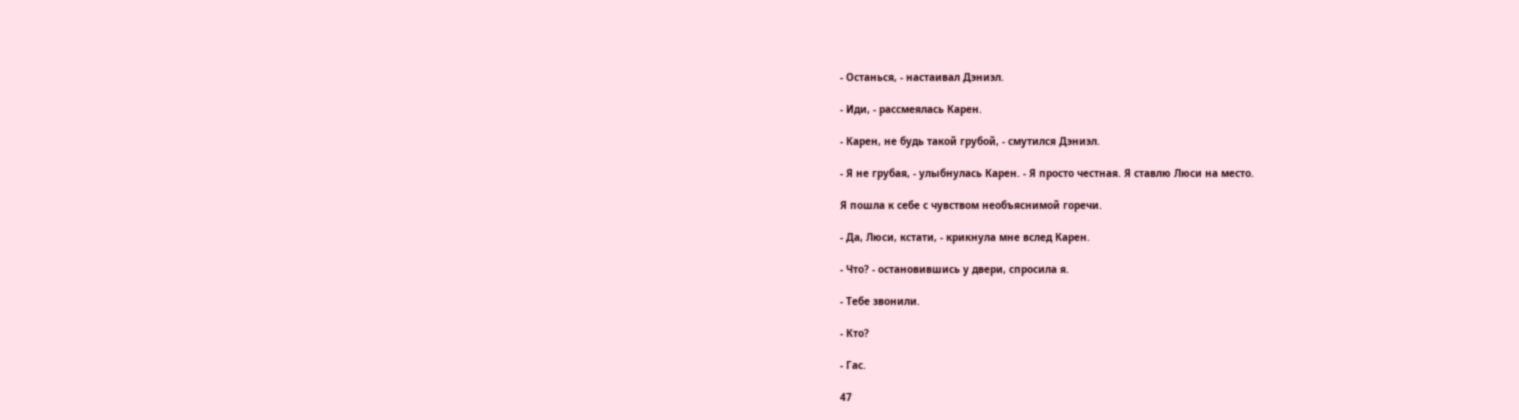- Останься, - настаивал Дэниэл.

- Иди, - рассмеялась Карен.

- Карен, не будь такой грубой, - смутился Дэниэл.

- Я не грубая, - улыбнулась Карен. - Я просто честная. Я ставлю Люси на место.

Я пошла к себе с чувством необъяснимой горечи.

- Да, Люси, кстати, - крикнула мне вслед Карен.

- Что? - остановившись у двери, спросила я.

- Тебе звонили.

- Кто?

- Гас.

47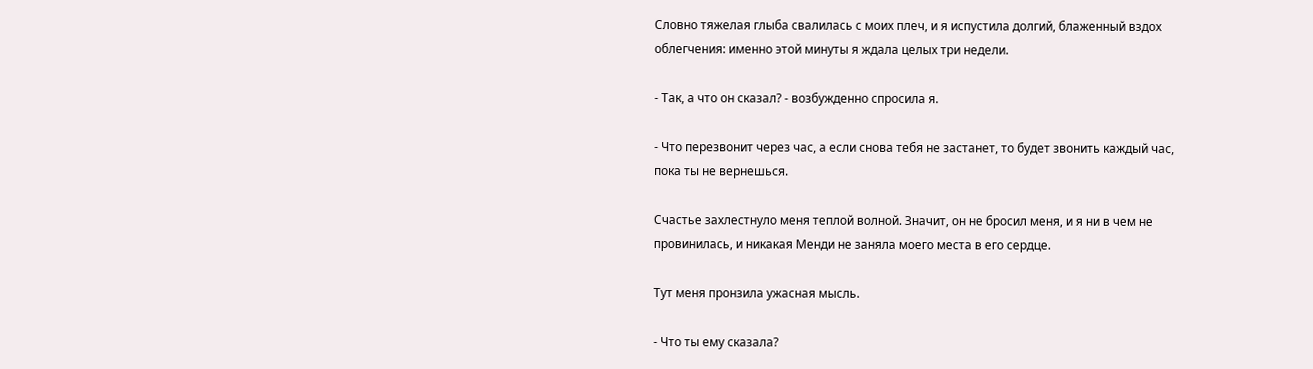Словно тяжелая глыба свалилась с моих плеч, и я испустила долгий, блаженный вздох облегчения: именно этой минуты я ждала целых три недели.

- Так, а что он сказал? - возбужденно спросила я.

- Что перезвонит через час, а если снова тебя не застанет, то будет звонить каждый час, пока ты не вернешься.

Счастье захлестнуло меня теплой волной. Значит, он не бросил меня, и я ни в чем не провинилась, и никакая Менди не заняла моего места в его сердце.

Тут меня пронзила ужасная мысль.

- Что ты ему сказала?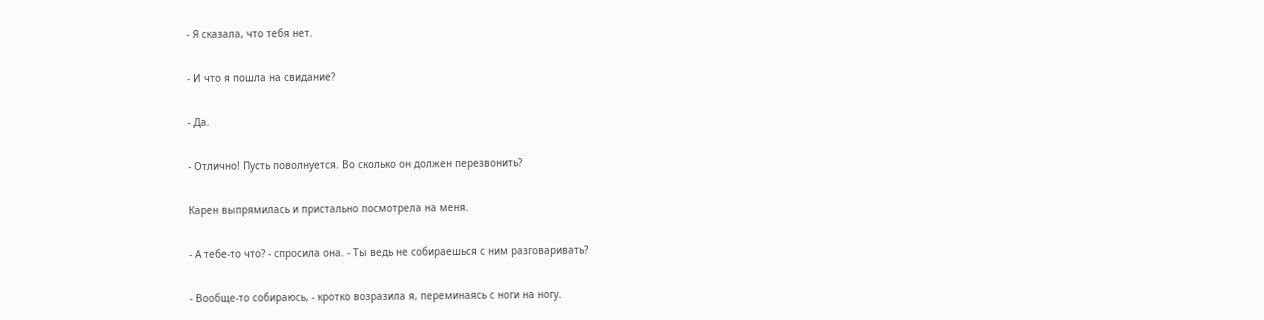- Я сказала, что тебя нет.

- И что я пошла на свидание?

- Да.

- Отлично! Пусть поволнуется. Во сколько он должен перезвонить?

Карен выпрямилась и пристально посмотрела на меня.

- А тебе-то что? - спросила она. - Ты ведь не собираешься с ним разговаривать?

- Вообще-то собираюсь, - кротко возразила я, переминаясь с ноги на ногу.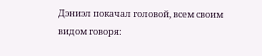Дэниэл покачал головой, всем своим видом говоря: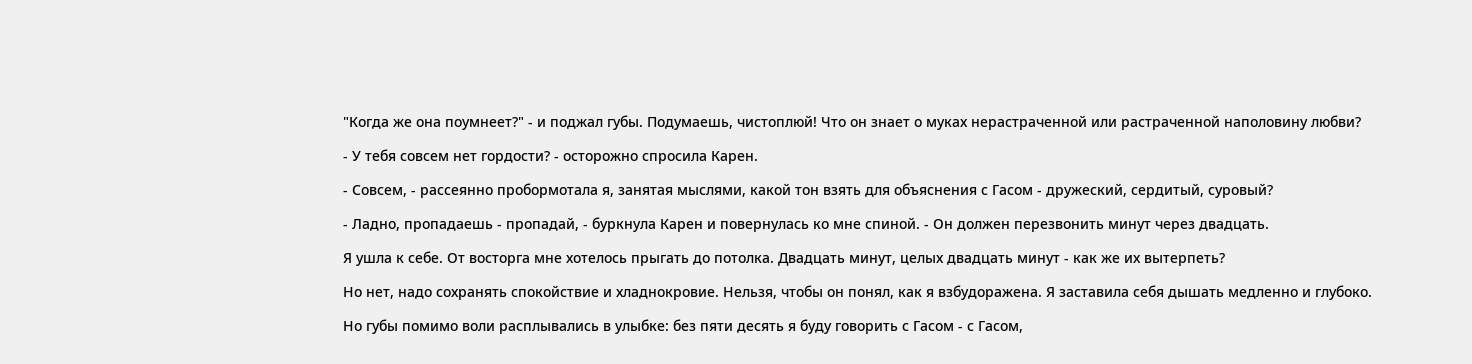"Когда же она поумнеет?" - и поджал губы. Подумаешь, чистоплюй! Что он знает о муках нерастраченной или растраченной наполовину любви?

- У тебя совсем нет гордости? - осторожно спросила Карен.

- Совсем, - рассеянно пробормотала я, занятая мыслями, какой тон взять для объяснения с Гасом - дружеский, сердитый, суровый?

- Ладно, пропадаешь - пропадай, - буркнула Карен и повернулась ко мне спиной. - Он должен перезвонить минут через двадцать.

Я ушла к себе. От восторга мне хотелось прыгать до потолка. Двадцать минут, целых двадцать минут - как же их вытерпеть?

Но нет, надо сохранять спокойствие и хладнокровие. Нельзя, чтобы он понял, как я взбудоражена. Я заставила себя дышать медленно и глубоко.

Но губы помимо воли расплывались в улыбке: без пяти десять я буду говорить с Гасом - с Гасом,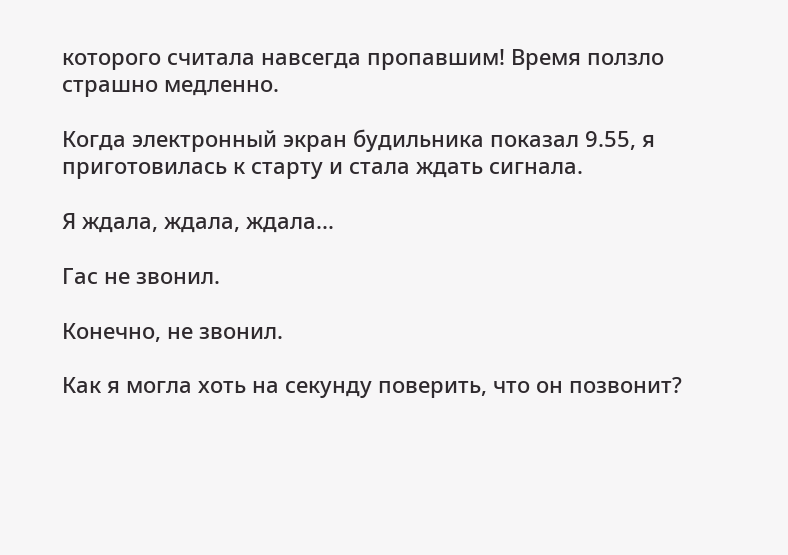которого считала навсегда пропавшим! Время ползло страшно медленно.

Когда электронный экран будильника показал 9.55, я приготовилась к старту и стала ждать сигнала.

Я ждала, ждала, ждала...

Гас не звонил.

Конечно, не звонил.

Как я могла хоть на секунду поверить, что он позвонит?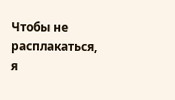Чтобы не расплакаться, я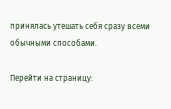принялась утешать себя сразу всеми обычными способами.

Перейти на страницу: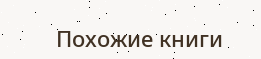Похожие книги